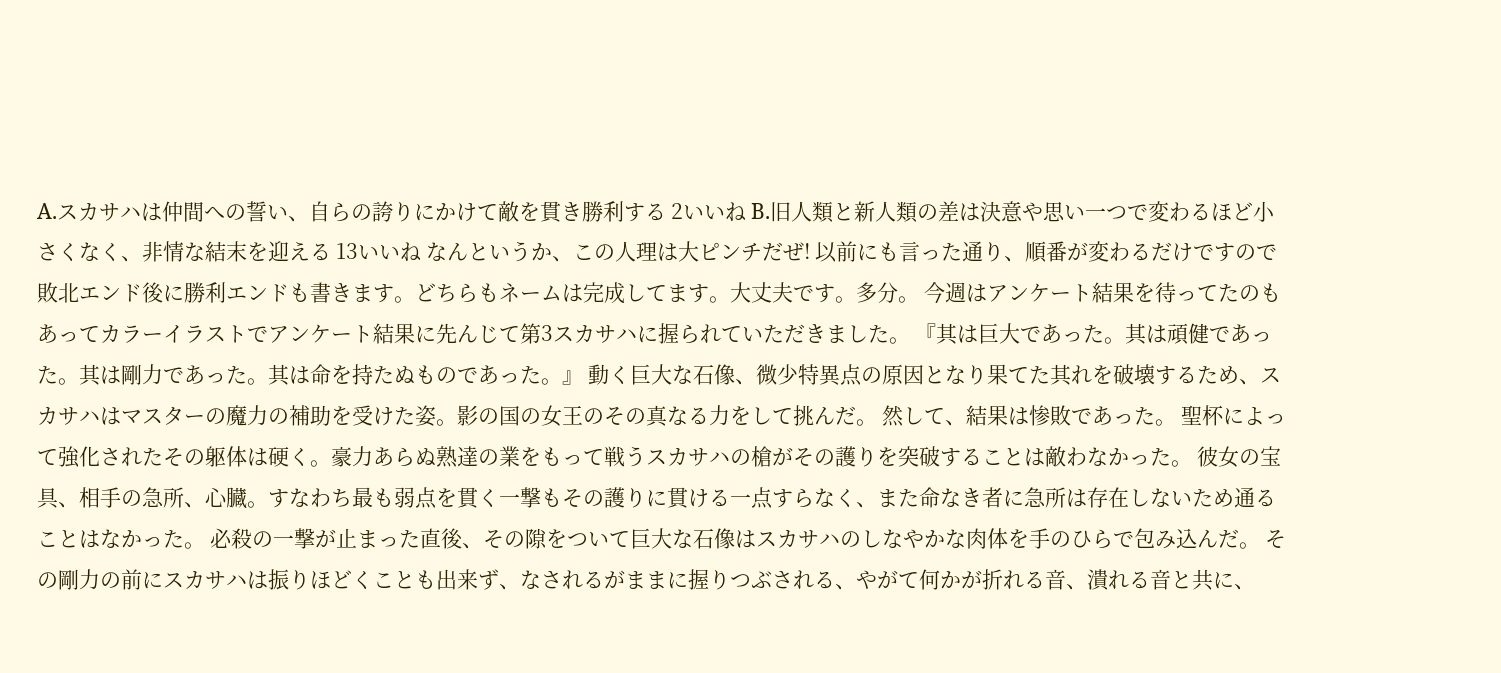A.スカサハは仲間への誓い、自らの誇りにかけて敵を貫き勝利する 2いいね B.旧人類と新人類の差は決意や思い一つで変わるほど小さくなく、非情な結末を迎える 13いいね なんというか、この人理は大ピンチだぜ! 以前にも言った通り、順番が変わるだけですので敗北エンド後に勝利エンドも書きます。どちらもネームは完成してます。大丈夫です。多分。 今週はアンケート結果を待ってたのもあってカラーイラストでアンケート結果に先んじて第3スカサハに握られていただきました。 『其は巨大であった。其は頑健であった。其は剛力であった。其は命を持たぬものであった。』 動く巨大な石像、微少特異点の原因となり果てた其れを破壊するため、スカサハはマスターの魔力の補助を受けた姿。影の国の女王のその真なる力をして挑んだ。 然して、結果は惨敗であった。 聖杯によって強化されたその躯体は硬く。豪力あらぬ熟達の業をもって戦うスカサハの槍がその護りを突破することは敵わなかった。 彼女の宝具、相手の急所、心臓。すなわち最も弱点を貫く一撃もその護りに貫ける一点すらなく、また命なき者に急所は存在しないため通ることはなかった。 必殺の一撃が止まった直後、その隙をついて巨大な石像はスカサハのしなやかな肉体を手のひらで包み込んだ。 その剛力の前にスカサハは振りほどくことも出来ず、なされるがままに握りつぶされる、やがて何かが折れる音、潰れる音と共に、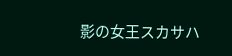影の女王スカサハ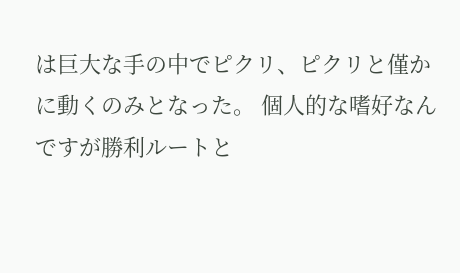は巨大な手の中でピクリ、ピクリと僅かに動くのみとなった。 個人的な嗜好なんですが勝利ルートと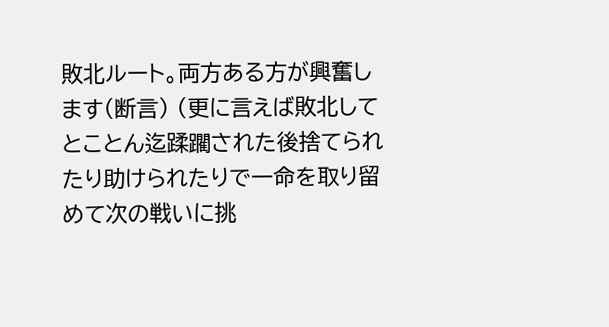敗北ルート。両方ある方が興奮します(断言) (更に言えば敗北してとことん迄蹂躙された後捨てられたり助けられたりで一命を取り留めて次の戦いに挑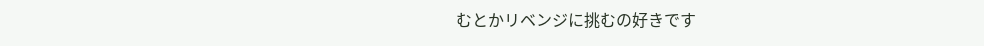むとかリベンジに挑むの好きです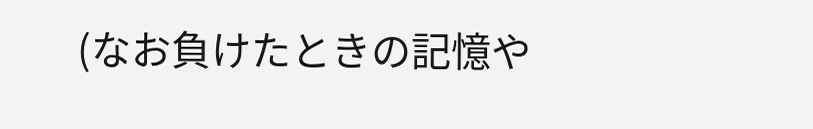(なお負けたときの記憶や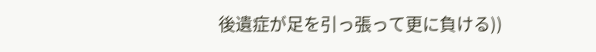後遺症が足を引っ張って更に負ける))